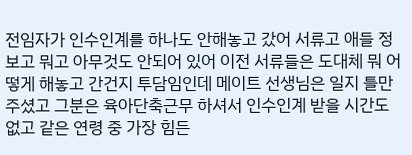전임자가 인수인계를 하나도 안해놓고 갔어 서류고 애들 정보고 뭐고 아무것도 안되어 있어 이전 서류들은 도대체 뭐 어떻게 해놓고 간건지 투담임인데 메이트 선생님은 일지 틀만 주셨고 그분은 육아단축근무 하셔서 인수인계 받을 시간도 없고 같은 연령 중 가장 힘든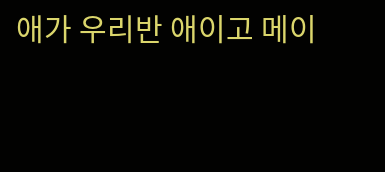애가 우리반 애이고 메이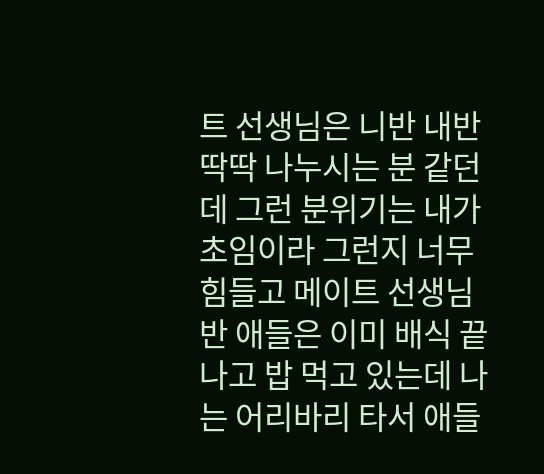트 선생님은 니반 내반 딱딱 나누시는 분 같던데 그런 분위기는 내가 초임이라 그런지 너무 힘들고 메이트 선생님 반 애들은 이미 배식 끝나고 밥 먹고 있는데 나는 어리바리 타서 애들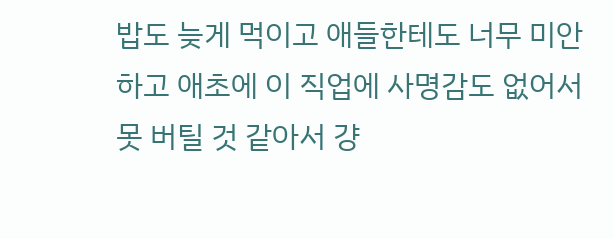밥도 늦게 먹이고 애들한테도 너무 미안하고 애초에 이 직업에 사명감도 없어서 못 버틸 것 같아서 걍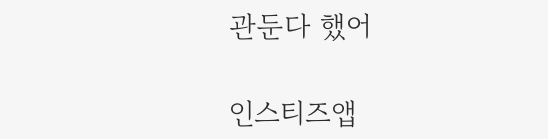관둔다 했어

인스티즈앱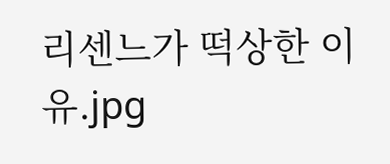리센느가 떡상한 이유.jpg